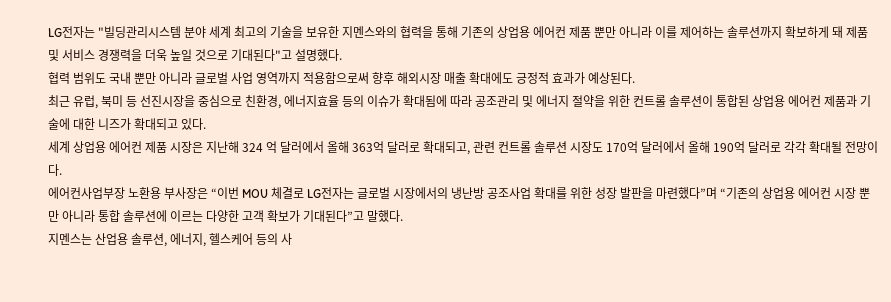LG전자는 "빌딩관리시스템 분야 세계 최고의 기술을 보유한 지멘스와의 협력을 통해 기존의 상업용 에어컨 제품 뿐만 아니라 이를 제어하는 솔루션까지 확보하게 돼 제품 및 서비스 경쟁력을 더욱 높일 것으로 기대된다"고 설명했다.
협력 범위도 국내 뿐만 아니라 글로벌 사업 영역까지 적용함으로써 향후 해외시장 매출 확대에도 긍정적 효과가 예상된다.
최근 유럽, 북미 등 선진시장을 중심으로 친환경, 에너지효율 등의 이슈가 확대됨에 따라 공조관리 및 에너지 절약을 위한 컨트롤 솔루션이 통합된 상업용 에어컨 제품과 기술에 대한 니즈가 확대되고 있다.
세계 상업용 에어컨 제품 시장은 지난해 324 억 달러에서 올해 363억 달러로 확대되고, 관련 컨트롤 솔루션 시장도 170억 달러에서 올해 190억 달러로 각각 확대될 전망이다.
에어컨사업부장 노환용 부사장은 “이번 MOU 체결로 LG전자는 글로벌 시장에서의 냉난방 공조사업 확대를 위한 성장 발판을 마련했다”며 “기존의 상업용 에어컨 시장 뿐만 아니라 통합 솔루션에 이르는 다양한 고객 확보가 기대된다”고 말했다.
지멘스는 산업용 솔루션, 에너지, 헬스케어 등의 사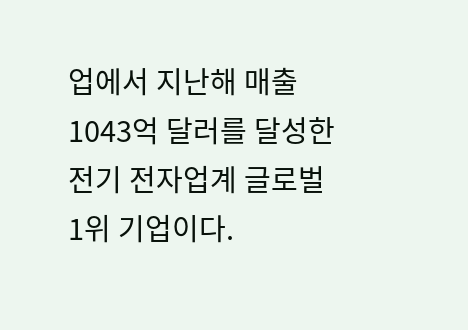업에서 지난해 매출 1043억 달러를 달성한 전기 전자업계 글로벌 1위 기업이다.